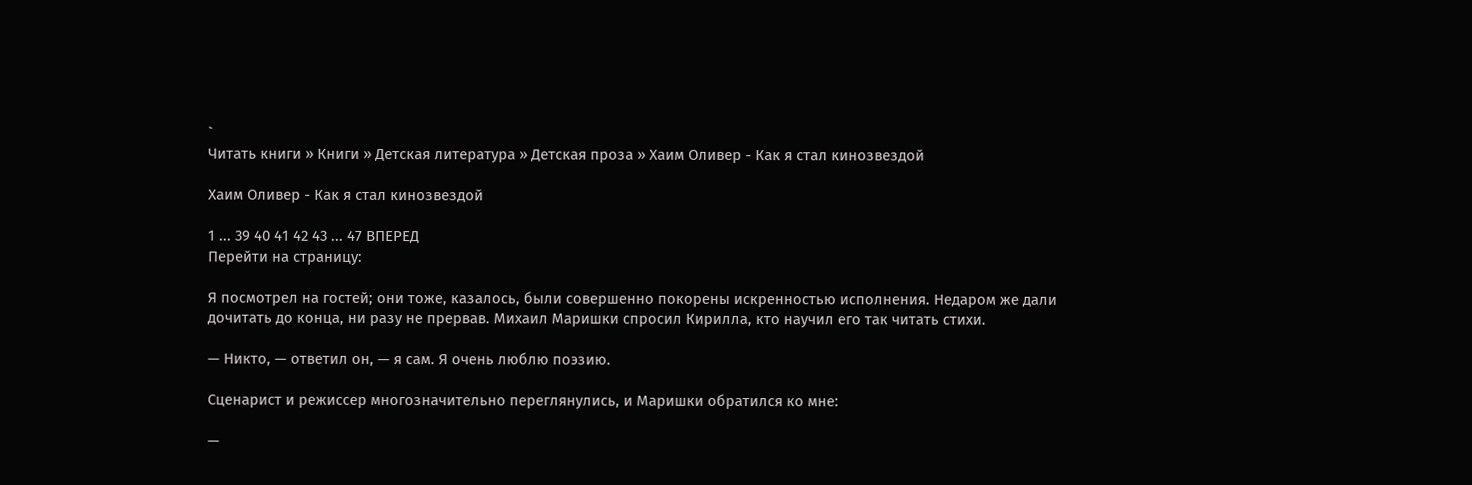`
Читать книги » Книги » Детская литература » Детская проза » Хаим Оливер - Как я стал кинозвездой

Хаим Оливер - Как я стал кинозвездой

1 ... 39 40 41 42 43 ... 47 ВПЕРЕД
Перейти на страницу:

Я посмотрел на гостей; они тоже, казалось, были совершенно покорены искренностью исполнения. Недаром же дали дочитать до конца, ни разу не прервав. Михаил Маришки спросил Кирилла, кто научил его так читать стихи.

— Никто, — ответил он, — я сам. Я очень люблю поэзию.

Сценарист и режиссер многозначительно переглянулись, и Маришки обратился ко мне:

—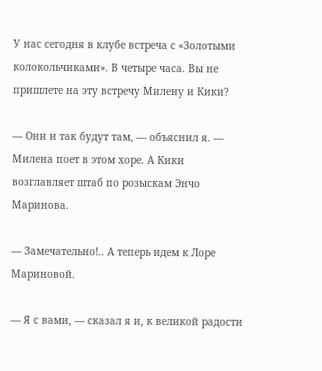У нас сегодня в клубе встреча с «Золотыми колокольчиками». В четыре часа. Вы не пришлете на эту встречу Милену и Кики?

— Они и так будут там, — объяснил я. — Милена поет в этом хоре. А Кики возглавляет штаб по розыскам Энчо Маринова.

— Замечательно!.. А теперь идем к Лоре Мариновой.

— Я с вами, — сказал я и, к великой радости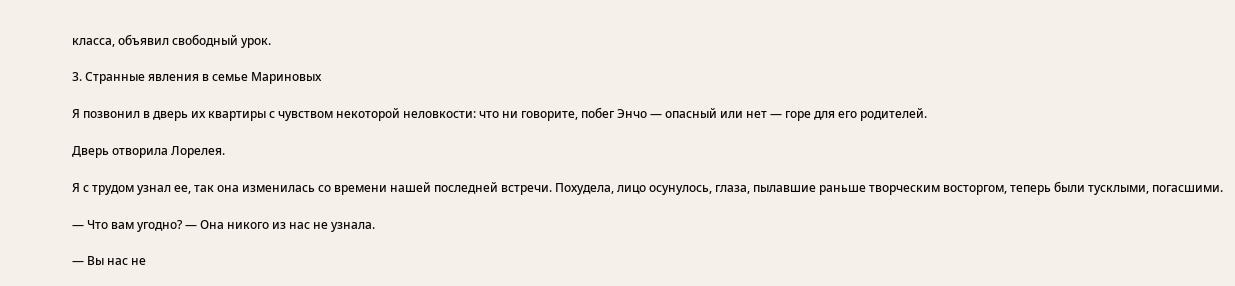класса, объявил свободный урок.

3. Странные явления в семье Мариновых

Я позвонил в дверь их квартиры с чувством некоторой неловкости: что ни говорите, побег Энчо — опасный или нет — горе для его родителей.

Дверь отворила Лорелея.

Я с трудом узнал ее, так она изменилась со времени нашей последней встречи. Похудела, лицо осунулось, глаза, пылавшие раньше творческим восторгом, теперь были тусклыми, погасшими.

— Что вам угодно? — Она никого из нас не узнала.

— Вы нас не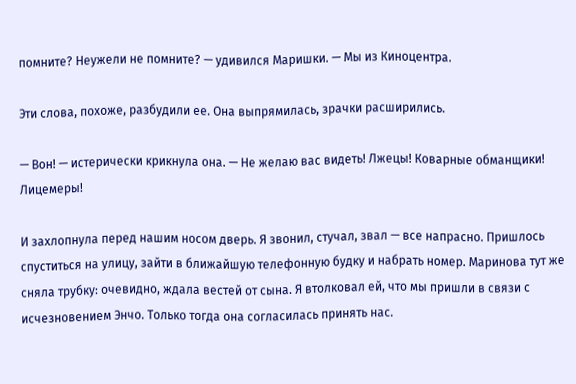помните? Неужели не помните? — удивился Маришки. — Мы из Киноцентра.

Эти слова, похоже, разбудили ее. Она выпрямилась, зрачки расширились.

— Вон! — истерически крикнула она. — Не желаю вас видеть! Лжецы! Коварные обманщики! Лицемеры!

И захлопнула перед нашим носом дверь. Я звонил, стучал, звал — все напрасно. Пришлось спуститься на улицу, зайти в ближайшую телефонную будку и набрать номер. Маринова тут же сняла трубку: очевидно, ждала вестей от сына. Я втолковал ей, что мы пришли в связи с исчезновением Энчо. Только тогда она согласилась принять нас.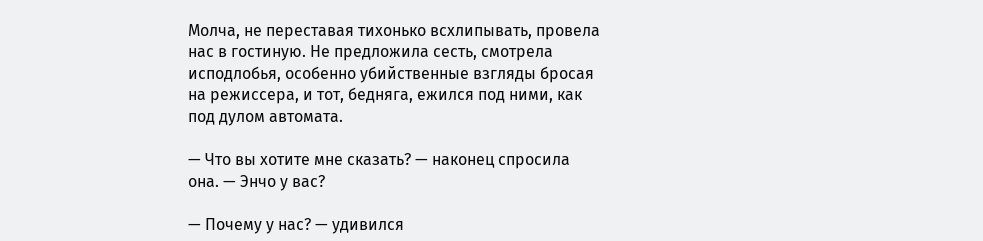Молча, не переставая тихонько всхлипывать, провела нас в гостиную. Не предложила сесть, смотрела исподлобья, особенно убийственные взгляды бросая на режиссера, и тот, бедняга, ежился под ними, как под дулом автомата.

— Что вы хотите мне сказать? — наконец спросила она. — Энчо у вас?

— Почему у нас? — удивился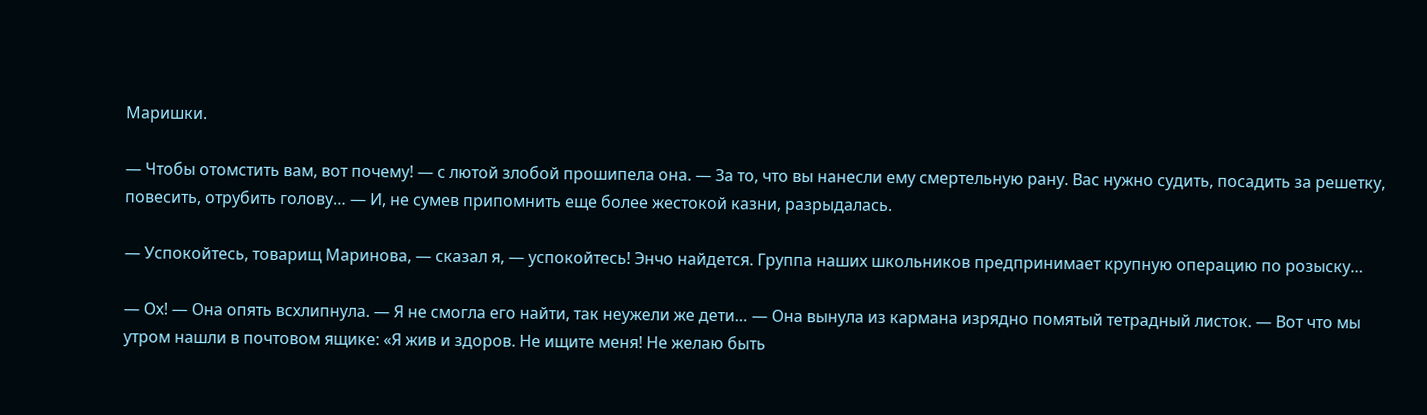Маришки.

— Чтобы отомстить вам, вот почему! — с лютой злобой прошипела она. — За то, что вы нанесли ему смертельную рану. Вас нужно судить, посадить за решетку, повесить, отрубить голову… — И, не сумев припомнить еще более жестокой казни, разрыдалась.

— Успокойтесь, товарищ Маринова, — сказал я, — успокойтесь! Энчо найдется. Группа наших школьников предпринимает крупную операцию по розыску…

— Ох! — Она опять всхлипнула. — Я не смогла его найти, так неужели же дети… — Она вынула из кармана изрядно помятый тетрадный листок. — Вот что мы утром нашли в почтовом ящике: «Я жив и здоров. Не ищите меня! Не желаю быть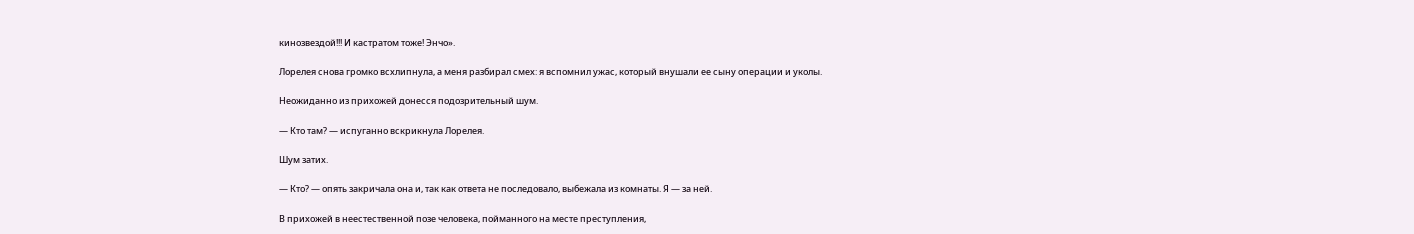кинозвездой!!! И кастратом тоже! Энчо».

Лорелея снова громко всхлипнула, а меня разбирал смех: я вспомнил ужас, который внушали ее сыну операции и уколы.

Неожиданно из прихожей донесся подозрительный шум.

— Кто там? — испуганно вскрикнула Лорелея.

Шум затих.

— Кто? — опять закричала она и, так как ответа не последовало, выбежала из комнаты. Я — за ней.

В прихожей в неестественной позе человека, пойманного на месте преступления,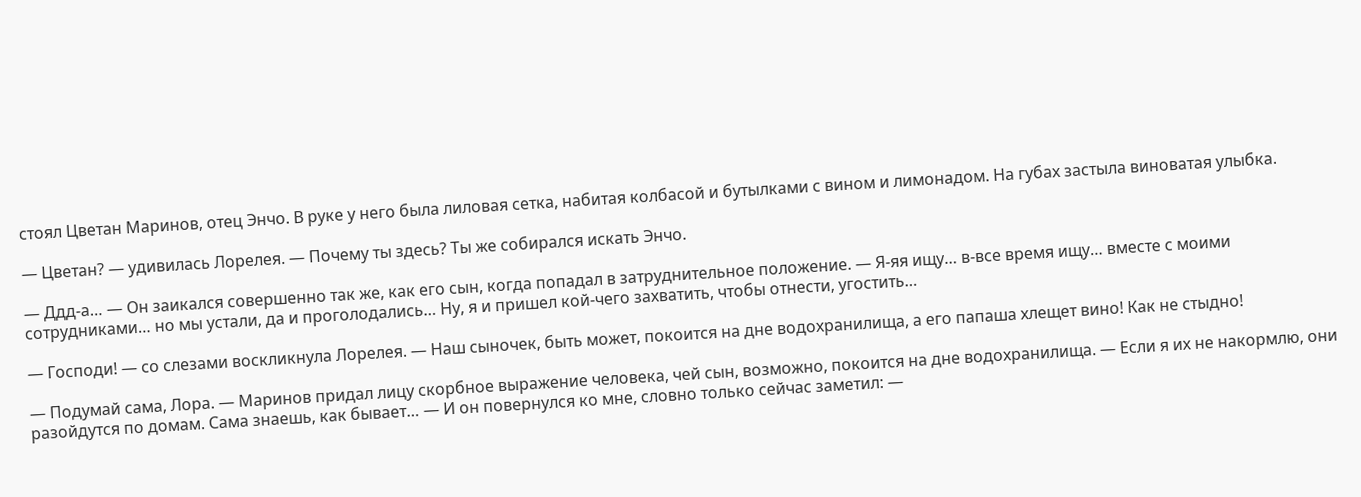стоял Цветан Маринов, отец Энчо. В руке у него была лиловая сетка, набитая колбасой и бутылками с вином и лимонадом. На губах застыла виноватая улыбка.

— Цветан? — удивилась Лорелея. — Почему ты здесь? Ты же собирался искать Энчо.

— Ддд-а… — Он заикался совершенно так же, как его сын, когда попадал в затруднительное положение. — Я-яя ищу… в-все время ищу… вместе с моими сотрудниками… но мы устали, да и проголодались… Ну, я и пришел кой-чего захватить, чтобы отнести, угостить…

— Господи! — со слезами воскликнула Лорелея. — Наш сыночек, быть может, покоится на дне водохранилища, а его папаша хлещет вино! Как не стыдно!

— Подумай сама, Лора. — Маринов придал лицу скорбное выражение человека, чей сын, возможно, покоится на дне водохранилища. — Если я их не накормлю, они разойдутся по домам. Сама знаешь, как бывает… — И он повернулся ко мне, словно только сейчас заметил: —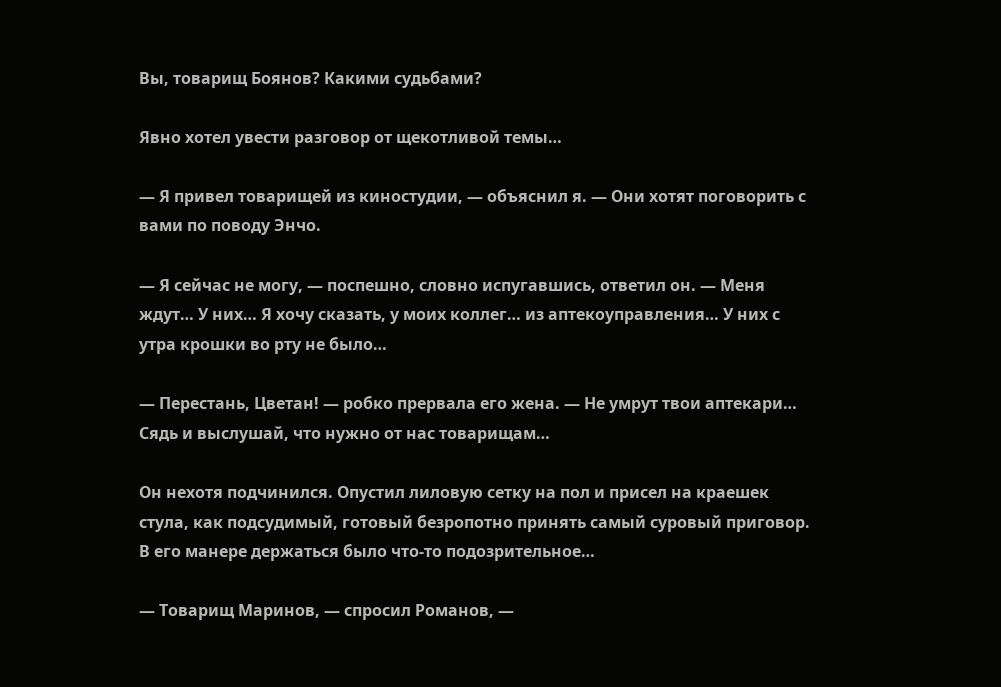Вы, товарищ Боянов? Какими судьбами?

Явно хотел увести разговор от щекотливой темы…

— Я привел товарищей из киностудии, — объяснил я. — Они хотят поговорить с вами по поводу Энчо.

— Я сейчас не могу, — поспешно, словно испугавшись, ответил он. — Меня ждут… У них… Я хочу сказать, у моих коллег… из аптекоуправления… У них с утра крошки во рту не было…

— Перестань, Цветан! — робко прервала его жена. — Не умрут твои аптекари… Сядь и выслушай, что нужно от нас товарищам…

Он нехотя подчинился. Опустил лиловую сетку на пол и присел на краешек стула, как подсудимый, готовый безропотно принять самый суровый приговор. В его манере держаться было что-то подозрительное…

— Товарищ Маринов, — спросил Романов, —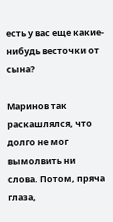есть у вас еще какие-нибудь весточки от сына?

Маринов так раскашлялся, что долго не мог вымолвить ни слова. Потом, пряча глаза,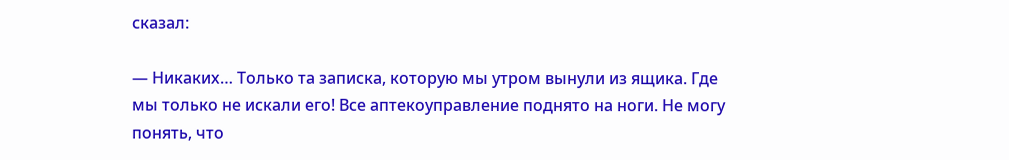сказал:

— Никаких… Только та записка, которую мы утром вынули из ящика. Где мы только не искали его! Все аптекоуправление поднято на ноги. Не могу понять, что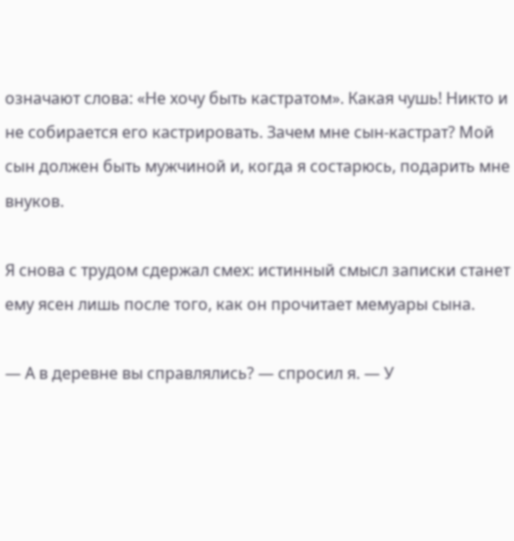означают слова: «Не хочу быть кастратом». Какая чушь! Никто и не собирается его кастрировать. Зачем мне сын-кастрат? Мой сын должен быть мужчиной и, когда я состарюсь, подарить мне внуков.

Я снова с трудом сдержал смех: истинный смысл записки станет ему ясен лишь после того, как он прочитает мемуары сына.

— А в деревне вы справлялись? — спросил я. — У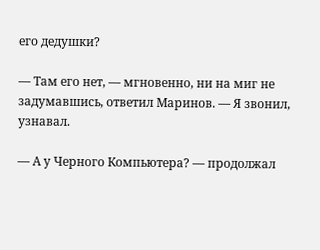его дедушки?

— Там его нет, — мгновенно, ни на миг не задумавшись, ответил Маринов. — Я звонил, узнавал.

— А у Черного Компьютера? — продолжал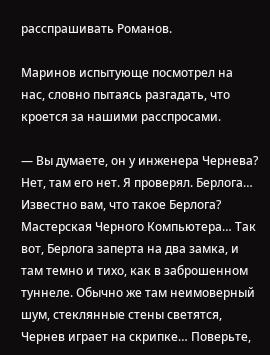расспрашивать Романов.

Маринов испытующе посмотрел на нас, словно пытаясь разгадать, что кроется за нашими расспросами.

— Вы думаете, он у инженера Чернева? Нет, там его нет. Я проверял. Берлога… Известно вам, что такое Берлога? Мастерская Черного Компьютера… Так вот, Берлога заперта на два замка, и там темно и тихо, как в заброшенном туннеле. Обычно же там неимоверный шум, стеклянные стены светятся, Чернев играет на скрипке… Поверьте,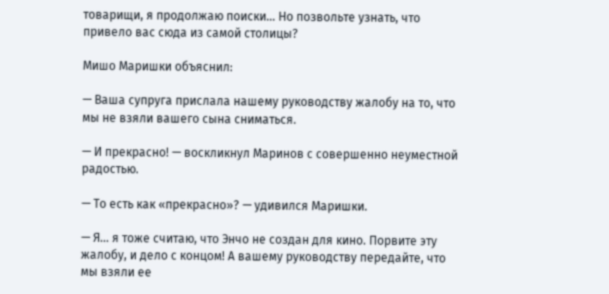товарищи, я продолжаю поиски… Но позвольте узнать, что привело вас сюда из самой столицы?

Мишо Маришки объяснил:

— Ваша супруга прислала нашему руководству жалобу на то, что мы не взяли вашего сына сниматься.

— И прекрасно! — воскликнул Маринов с совершенно неуместной радостью.

— То есть как «прекрасно»? — удивился Маришки.

— Я… я тоже считаю, что Энчо не создан для кино. Порвите эту жалобу, и дело с концом! А вашему руководству передайте, что мы взяли ее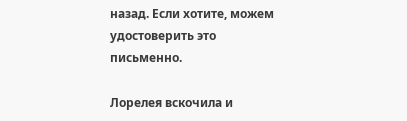назад. Если хотите, можем удостоверить это письменно.

Лорелея вскочила и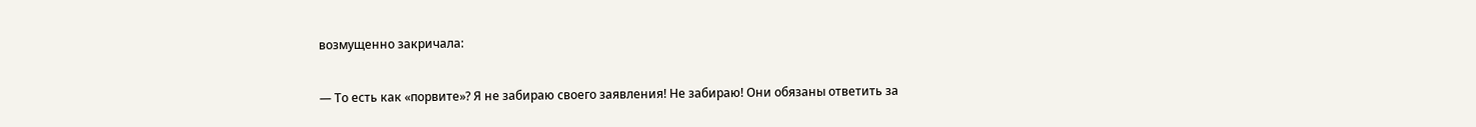возмущенно закричала:

— То есть как «порвите»? Я не забираю своего заявления! Не забираю! Они обязаны ответить за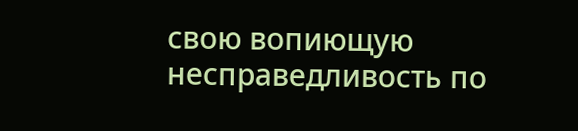свою вопиющую несправедливость по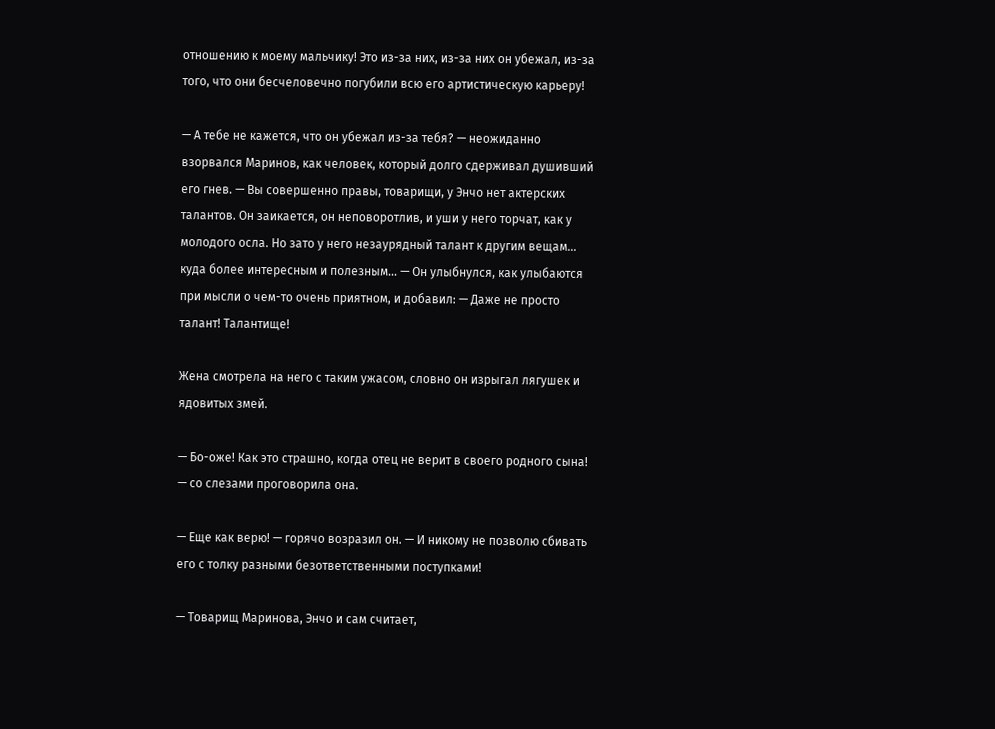отношению к моему мальчику! Это из-за них, из-за них он убежал, из-за того, что они бесчеловечно погубили всю его артистическую карьеру!

— А тебе не кажется, что он убежал из-за тебя? — неожиданно взорвался Маринов, как человек, который долго сдерживал душивший его гнев. — Вы совершенно правы, товарищи, у Энчо нет актерских талантов. Он заикается, он неповоротлив, и уши у него торчат, как у молодого осла. Но зато у него незаурядный талант к другим вещам… куда более интересным и полезным… — Он улыбнулся, как улыбаются при мысли о чем-то очень приятном, и добавил: — Даже не просто талант! Талантище!

Жена смотрела на него с таким ужасом, словно он изрыгал лягушек и ядовитых змей.

— Бо-оже! Как это страшно, когда отец не верит в своего родного сына! — со слезами проговорила она.

— Еще как верю! — горячо возразил он. — И никому не позволю сбивать его с толку разными безответственными поступками!

— Товарищ Маринова, Энчо и сам считает,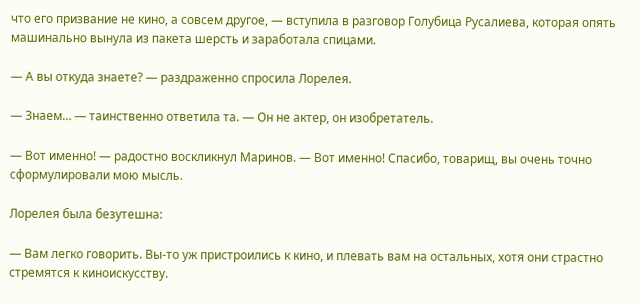что его призвание не кино, а совсем другое, — вступила в разговор Голубица Русалиева, которая опять машинально вынула из пакета шерсть и заработала спицами.

— А вы откуда знаете? — раздраженно спросила Лорелея.

— Знаем… — таинственно ответила та. — Он не актер, он изобретатель.

— Вот именно! — радостно воскликнул Маринов. — Вот именно! Спасибо, товарищ, вы очень точно сформулировали мою мысль.

Лорелея была безутешна:

— Вам легко говорить. Вы-то уж пристроились к кино, и плевать вам на остальных, хотя они страстно стремятся к киноискусству.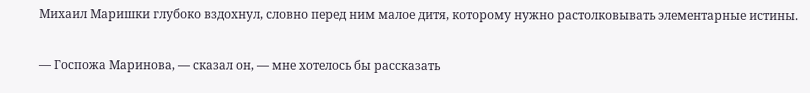Михаил Маришки глубоко вздохнул, словно перед ним малое дитя, которому нужно растолковывать элементарные истины.

— Госпожа Маринова, — сказал он, — мне хотелось бы рассказать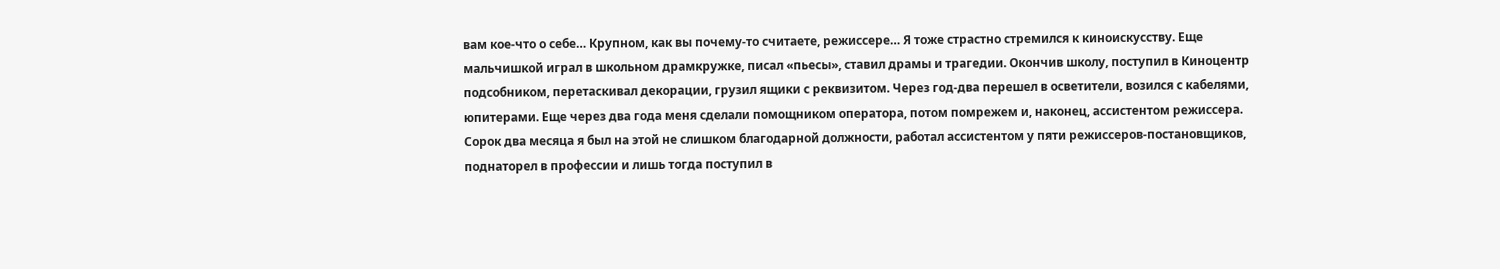вам кое-что о себе… Крупном, как вы почему-то считаете, режиссере… Я тоже страстно стремился к киноискусству. Еще мальчишкой играл в школьном драмкружке, писал «пьесы», ставил драмы и трагедии. Окончив школу, поступил в Киноцентр подсобником, перетаскивал декорации, грузил ящики с реквизитом. Через год-два перешел в осветители, возился с кабелями, юпитерами. Еще через два года меня сделали помощником оператора, потом помрежем и, наконец, ассистентом режиссера. Сорок два месяца я был на этой не слишком благодарной должности, работал ассистентом у пяти режиссеров-постановщиков, поднаторел в профессии и лишь тогда поступил в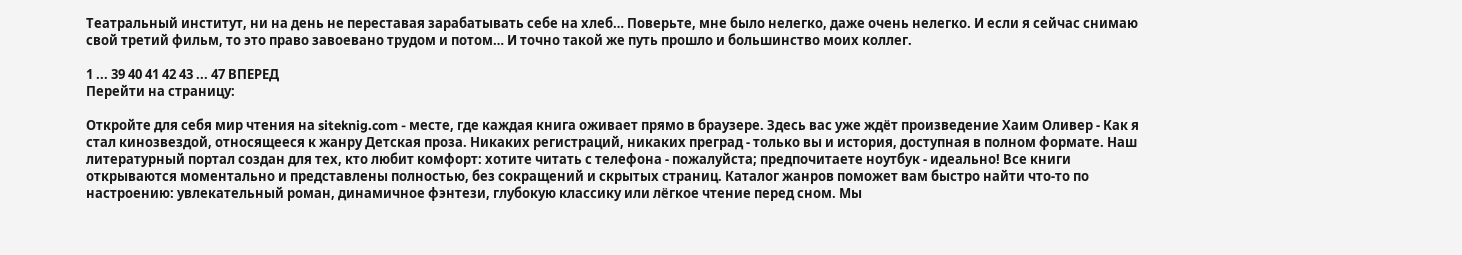Театральный институт, ни на день не переставая зарабатывать себе на хлеб… Поверьте, мне было нелегко, даже очень нелегко. И если я сейчас снимаю свой третий фильм, то это право завоевано трудом и потом… И точно такой же путь прошло и большинство моих коллег.

1 ... 39 40 41 42 43 ... 47 ВПЕРЕД
Перейти на страницу:

Откройте для себя мир чтения на siteknig.com - месте, где каждая книга оживает прямо в браузере. Здесь вас уже ждёт произведение Хаим Оливер - Как я стал кинозвездой, относящееся к жанру Детская проза. Никаких регистраций, никаких преград - только вы и история, доступная в полном формате. Наш литературный портал создан для тех, кто любит комфорт: хотите читать с телефона - пожалуйста; предпочитаете ноутбук - идеально! Все книги открываются моментально и представлены полностью, без сокращений и скрытых страниц. Каталог жанров поможет вам быстро найти что-то по настроению: увлекательный роман, динамичное фэнтези, глубокую классику или лёгкое чтение перед сном. Мы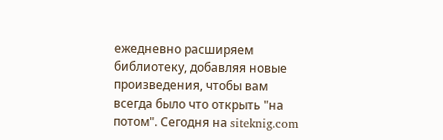ежедневно расширяем библиотеку, добавляя новые произведения, чтобы вам всегда было что открыть "на потом". Сегодня на siteknig.com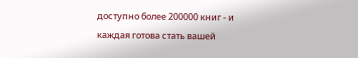доступно более 200000 книг - и каждая готова стать вашей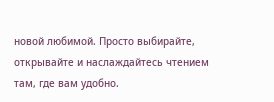новой любимой. Просто выбирайте, открывайте и наслаждайтесь чтением там, где вам удобно.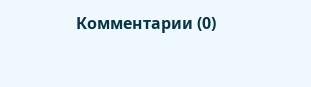Комментарии (0)